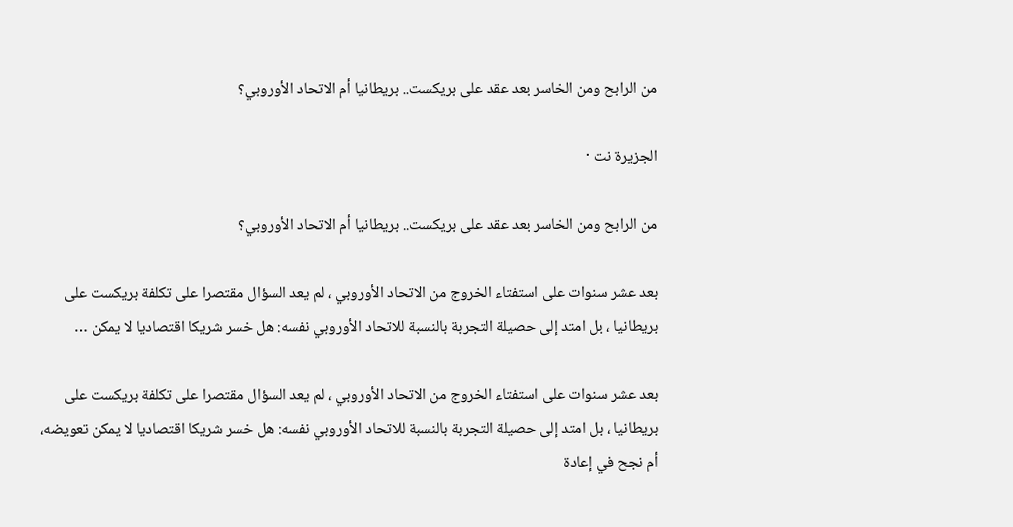من الرابح ومن الخاسر بعد عقد على بريكست.. بريطانيا أم الاتحاد الأوروبي؟

الجزيرة نت ·

من الرابح ومن الخاسر بعد عقد على بريكست.. بريطانيا أم الاتحاد الأوروبي؟

بعد عشر سنوات على استفتاء الخروج من الاتحاد الأوروبي ، لم يعد السؤال مقتصرا على تكلفة بريكست على بريطانيا ، بل امتد إلى حصيلة التجربة بالنسبة للاتحاد الأوروبي نفسه: هل خسر شريكا اقتصاديا لا يمكن …

بعد عشر سنوات على استفتاء الخروج من الاتحاد الأوروبي ، لم يعد السؤال مقتصرا على تكلفة بريكست على بريطانيا ، بل امتد إلى حصيلة التجربة بالنسبة للاتحاد الأوروبي نفسه: هل خسر شريكا اقتصاديا لا يمكن تعويضه، أم نجح في إعادة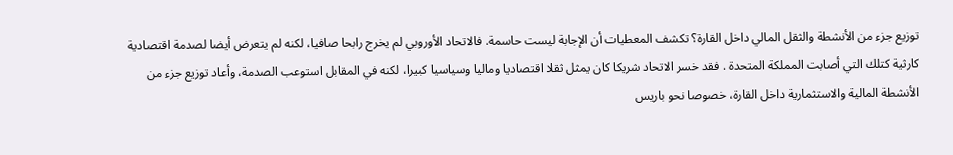توزيع جزء من الأنشطة والثقل المالي داخل القارة؟ تكشف المعطيات أن الإجابة ليست حاسمة. فالاتحاد الأوروبي لم يخرج رابحا صافيا، لكنه لم يتعرض أيضا لصدمة اقتصادية كارثية كتلك التي أصابت المملكة المتحدة . فقد خسر الاتحاد شريكا كان يمثل ثقلا اقتصاديا وماليا وسياسيا كبيرا، لكنه في المقابل استوعب الصدمة، وأعاد توزيع جزء من الأنشطة المالية والاستثمارية داخل القارة، خصوصا نحو باريس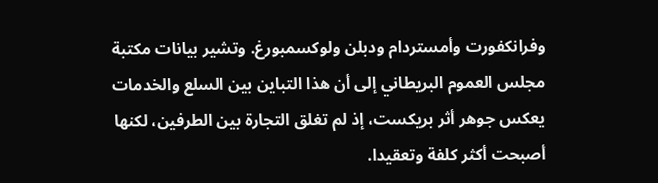وفرانكفورت وأمستردام ودبلن ولوكسمبورغ. وتشير بيانات مكتبة مجلس العموم البريطاني إلى أن هذا التباين بين السلع والخدمات يعكس جوهر أثر بريكست، إذ لم تغلق التجارة بين الطرفين، لكنها أصبحت أكثر كلفة وتعقيدا.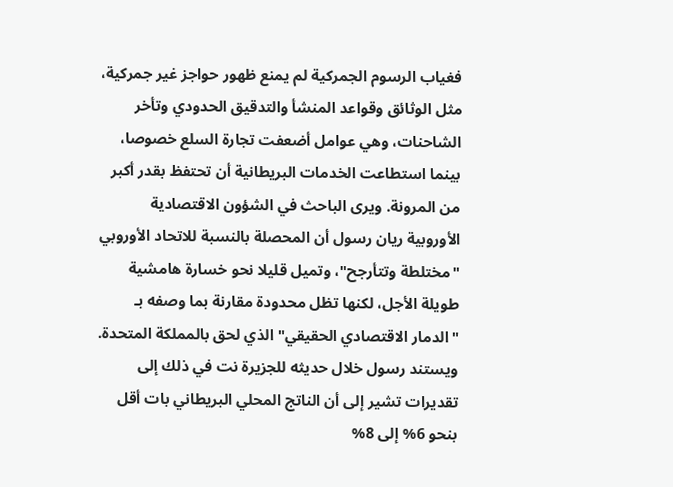فغياب الرسوم الجمركية لم يمنع ظهور حواجز غير جمركية، مثل الوثائق وقواعد المنشأ والتدقيق الحدودي وتأخر الشاحنات، وهي عوامل أضعفت تجارة السلع خصوصا، بينما استطاعت الخدمات البريطانية أن تحتفظ بقدر أكبر من المرونة. ويرى الباحث في الشؤون الاقتصادية الأوروبية ريان رسول أن المحصلة بالنسبة للاتحاد الأوروبي "مختلطة وتتأرجح"، وتميل قليلا نحو خسارة هامشية طويلة الأجل، لكنها تظل محدودة مقارنة بما وصفه بـ "الدمار الاقتصادي الحقيقي" الذي لحق بالمملكة المتحدة. ويستند رسول خلال حديثه للجزيرة نت في ذلك إلى تقديرات تشير إلى أن الناتج المحلي البريطاني بات أقل بنحو 6% إلى 8%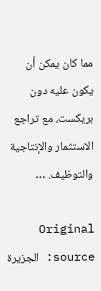مما كان يمكن أن يكون عليه دون بريكست، مع تراجع الاستثمار والإنتاجية والتوظيف. …

Original source: الجزيرة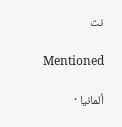نت

Mentioned

ألمانيا ·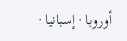أوروبا · إسبانيا ·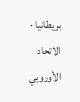بريطانيا · الاتحاد الأوروبي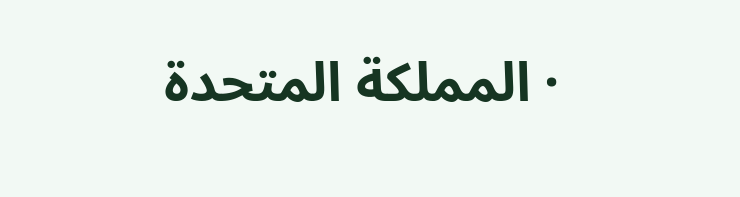· المملكة المتحدة